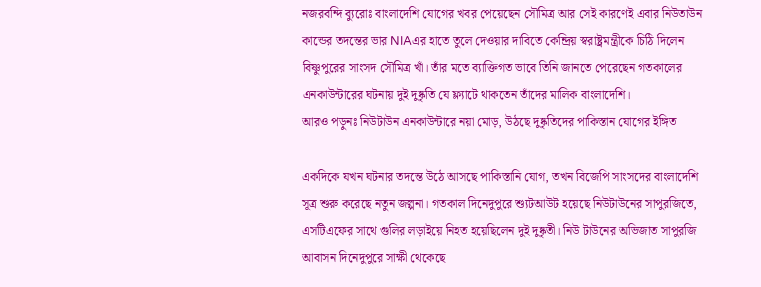নজরবন্দি ব্যুরোঃ বাংলাদেশি যোগের খবর পেয়েছেন সৌমিত্র আর সেই কারণেই এবার নিউতাউন কান্ডের তদন্তের ভার NIAএর হাতে তুলে দেওয়ার দাবিতে কেন্দ্রিয় স্বরাষ্ট্রমন্ত্রীকে চিঠি দিলেন বিষ্ণুপুরের সাংসদ সৌমিত্র খাঁ। তাঁর মতে ব্যাক্তিগত ভাবে তিনি জানতে পেরেছেন গতকালের এনকাউন্টারের ঘটনায় দুই দুষ্কৃতি যে ফ্ল্যাটে থাকতেন তাঁদের মালিক বাংলাদেশি।
আরও পড়ুনঃ নিউটাউন এনকাউন্টারে নয়া মোড়, উঠছে দুষ্কৃতিদের পাকিস্তান যোগের ইঙ্গিত

একদিকে যখন ঘটনার তদন্তে উঠে আসছে পাকিস্তানি যোগ, তখন বিজেপি সাংসদের বাংলাদেশি সূত্র শুরু করেছে নতুন জল্পনা। গতকাল দিনেদুপুরে শ্যুটআউট হয়েছে নিউটাউনের সাপুরজিতে, এসটিএফের সাথে গুলির লড়াইয়ে নিহত হয়েছিলেন দুই দুষ্কৃতী। নিউ টাউনের অভিজাত সাপুরজি আবাসন দিনেদুপুরে সাক্ষী থেকেছে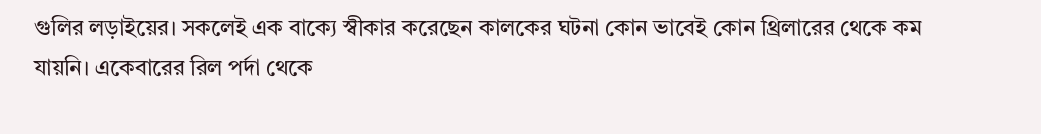গুলির লড়াইয়ের। সকলেই এক বাক্যে স্বীকার করেছেন কালকের ঘটনা কোন ভাবেই কোন থ্রিলারের থেকে কম যায়নি। একেবারের রিল পর্দা থেকে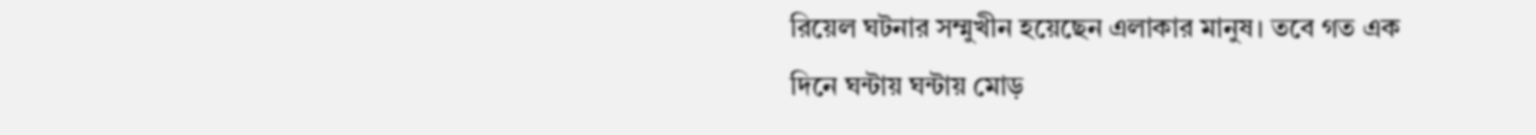রিয়েল ঘটনার সম্মুখীন হয়েছেন এলাকার মানুষ। তবে গত এক দিনে ঘন্টায় ঘন্টায় মোড়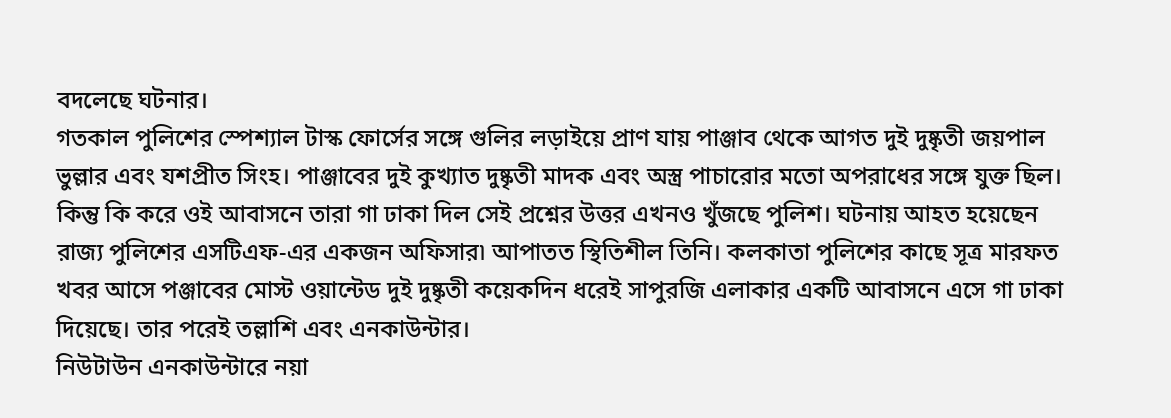বদলেছে ঘটনার।
গতকাল পুলিশের স্পেশ্যাল টাস্ক ফোর্সের সঙ্গে গুলির লড়াইয়ে প্রাণ যায় পাঞ্জাব থেকে আগত দুই দুষ্কৃতী জয়পাল ভুল্লার এবং যশপ্রীত সিংহ। পাঞ্জাবের দুই কুখ্যাত দুষ্কৃতী মাদক এবং অস্ত্র পাচারোর মতো অপরাধের সঙ্গে যুক্ত ছিল। কিন্তু কি করে ওই আবাসনে তারা গা ঢাকা দিল সেই প্রশ্নের উত্তর এখনও খুঁজছে পুলিশ। ঘটনায় আহত হয়েছেন রাজ্য পুলিশের এসটিএফ-এর একজন অফিসার৷ আপাতত স্থিতিশীল তিনি। কলকাতা পুলিশের কাছে সূত্র মারফত খবর আসে পঞ্জাবের মোস্ট ওয়ান্টেড দুই দুষ্কৃতী কয়েকদিন ধরেই সাপুরজি এলাকার একটি আবাসনে এসে গা ঢাকা দিয়েছে। তার পরেই তল্লাশি এবং এনকাউন্টার।
নিউটাউন এনকাউন্টারে নয়া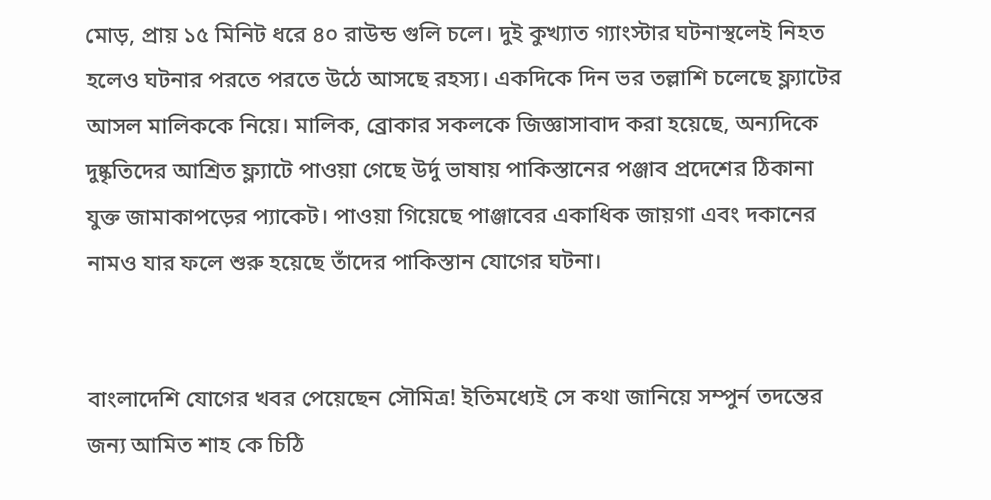মোড়, প্রায় ১৫ মিনিট ধরে ৪০ রাউন্ড গুলি চলে। দুই কুখ্যাত গ্যাংস্টার ঘটনাস্থলেই নিহত হলেও ঘটনার পরতে পরতে উঠে আসছে রহস্য। একদিকে দিন ভর তল্লাশি চলেছে ফ্ল্যাটের আসল মালিককে নিয়ে। মালিক, ব্রোকার সকলকে জিজ্ঞাসাবাদ করা হয়েছে, অন্যদিকে দুষ্কৃতিদের আশ্রিত ফ্ল্যাটে পাওয়া গেছে উর্দু ভাষায় পাকিস্তানের পঞ্জাব প্রদেশের ঠিকানা যুক্ত জামাকাপড়ের প্যাকেট। পাওয়া গিয়েছে পাঞ্জাবের একাধিক জায়গা এবং দকানের নামও যার ফলে শুরু হয়েছে তাঁদের পাকিস্তান যোগের ঘটনা।


বাংলাদেশি যোগের খবর পেয়েছেন সৌমিত্র! ইতিমধ্যেই সে কথা জানিয়ে সম্পুর্ন তদন্তের জন্য আমিত শাহ কে চিঠি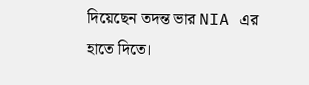দিয়েছেন তদন্ত ভার NIA এর হাতে দিতে।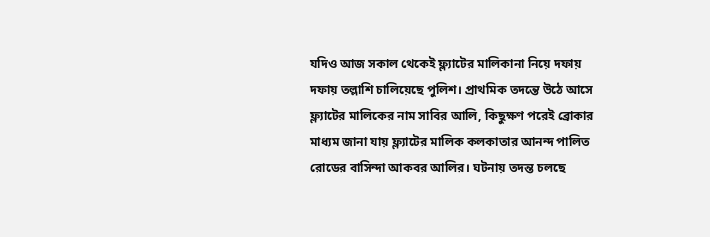যদিও আজ সকাল থেকেই ফ্ল্যাটের মালিকানা নিয়ে দফায় দফায় তল্লাশি চালিয়েছে পুলিশ। প্রাথমিক তদন্তে উঠে আসে ফ্ল্যাটের মালিকের নাম সাবির আলি, কিছুক্ষণ পরেই ব্রোকার মাধ্যম জানা যায় ফ্ল্যাটের মালিক কলকাতার আনন্দ পালিত রোডের বাসিন্দা আকবর আলির। ঘটনায় তদন্ত চলছে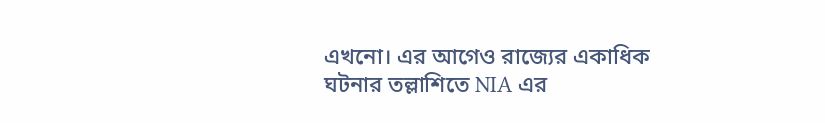এখনো। এর আগেও রাজ্যের একাধিক ঘটনার তল্লাশিতে NIA এর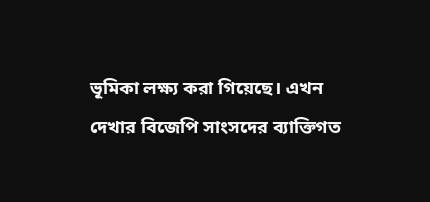ভূমিকা লক্ষ্য করা গিয়েছে। এখন দেখার বিজেপি সাংসদের ব্যাক্তিগত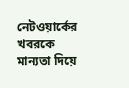নেটওয়ার্কের খবরকে মান্যতা দিয়ে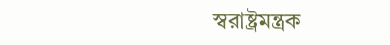স্বরাষ্ট্রমন্ত্রক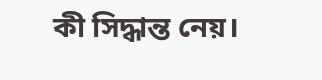কী সিদ্ধান্ত নেয়।